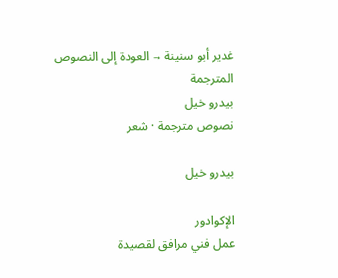غدير أبو سنينة → العودة إلى النصوص المترجمة
بيدرو خيل
نصوص مترجمة · شعر

بيدرو خيل

الإكوادور
عمل فني مرافق لقصيدة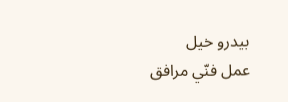بيدرو خيل
عمل فنّي مرافق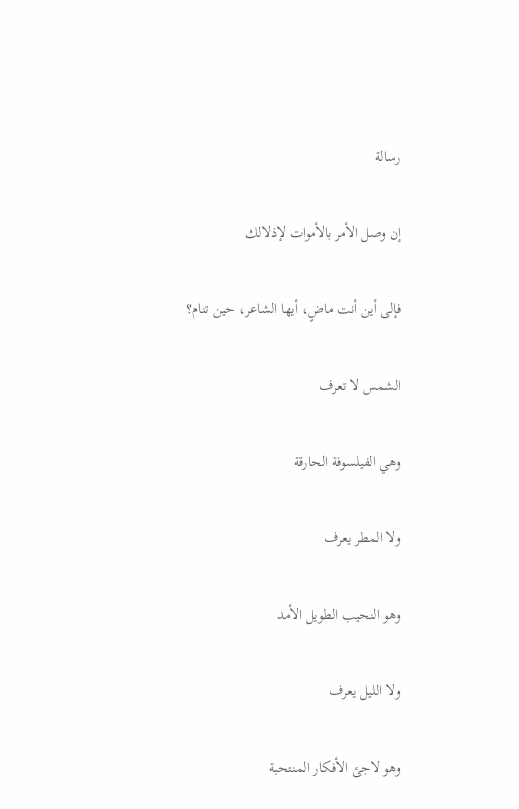رسالة

إن وصل الأمر بالأموات لإذلالك

فإلى أين أنت ماضٍ، أيها الشاعر، حين تنام؟

الشمس لا تعرف

وهي الفيلسوفة الحارقة

ولا المطر يعرف

وهو النحيب الطويل الأمد

ولا الليل يعرف

وهو لاجئ الأفكار المنتحبة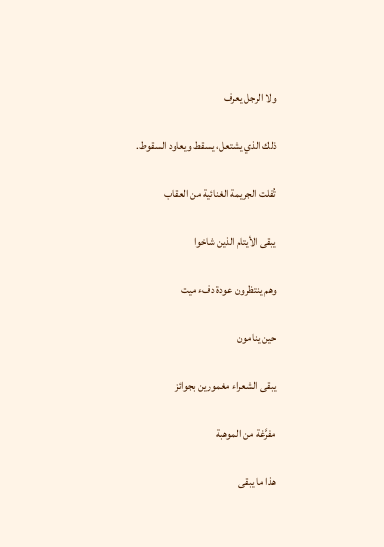ولا الرجل يعرف

ذلك الذي يشتعل، يسقط ويعاود السقوط.

تُفلت الجريمة الغنائية من العقاب

يبقى الأيتام الذين شاخوا

وهم ينتظرون عودة دفء ميت

حين ينامون

يبقى الشعراء مغمورين بجوائز

مفرَّغة من الموهبة

هذا ما يبقى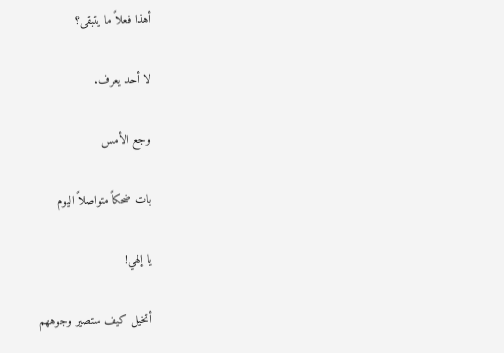أهذا فعلاً ما يتبقى؟

لا أحد يعرف.

وجع الأمس

بات ضحكاً متواصلاً اليوم

يا إلهي!

أتخيل كيف ستصير وجوههم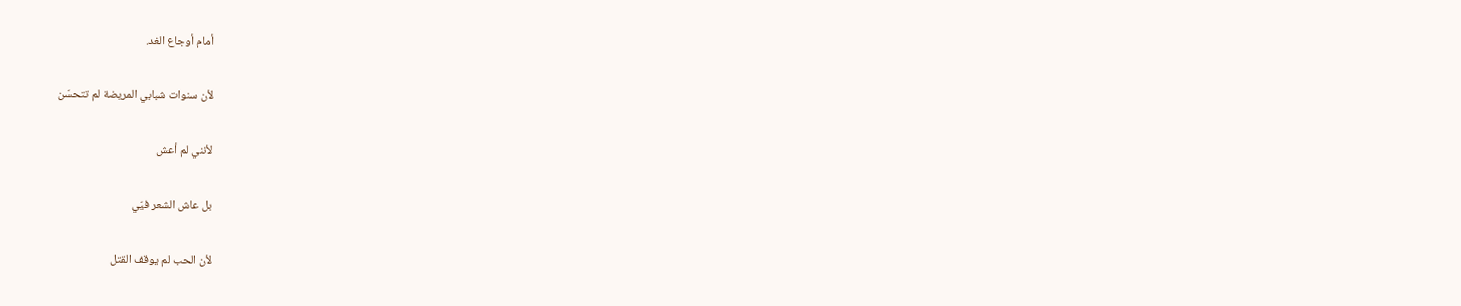أمام أوجاع الغد.

لأن سنوات شبابي المريضة لم تتحسّن

لأنني لم أعش

بل عاش الشعر فيّي

لأن الحب لم يوقف القتل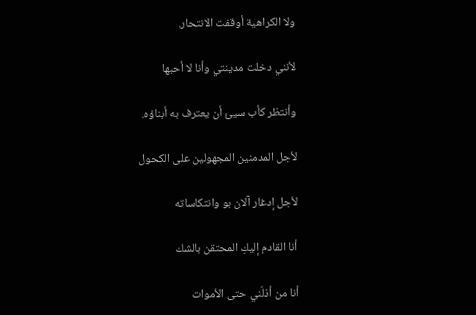ولا الكراهية أوقفت الانتحار.

لأنني دخلت مدينتي وأنا لا أحبها

وأنتظر كأب سيئ أن يعترف به أبناؤه.

لأجل المدمنين المجهولين على الكحول

لأجل إدغار آلان بو وانتكاساته

أنا القادم إليكِ المحتقن بالشك

أنا من أذلّني حتى الأموات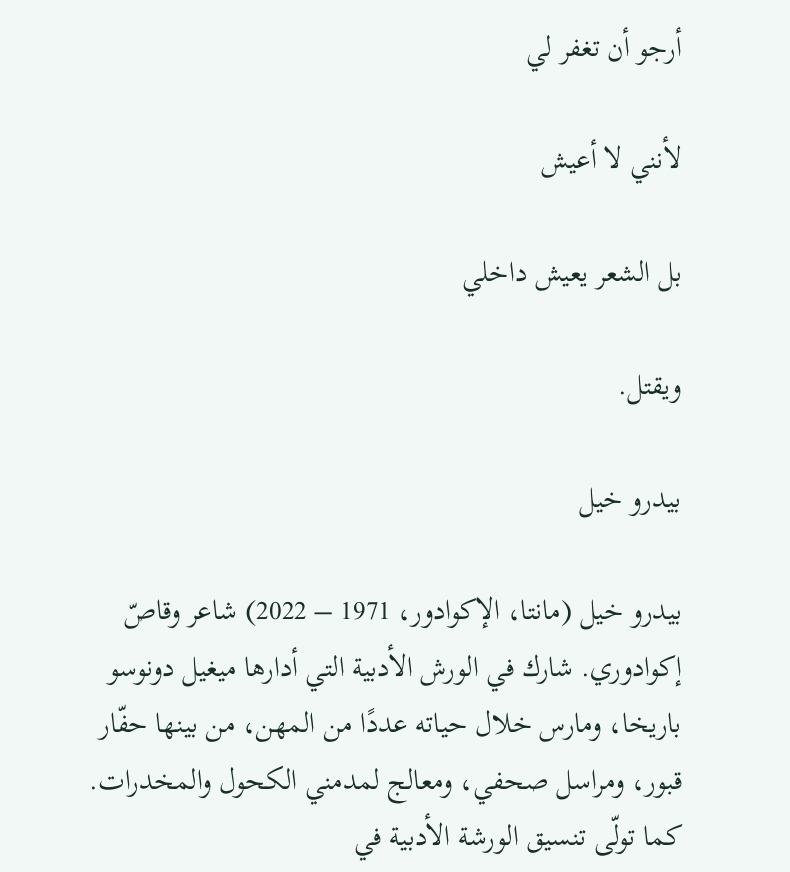أرجو أن تغفر لي

لأنني لا أعيش

بل الشعر يعيش داخلي

ويقتل.

بيدرو خيل

بيدرو خيل (مانتا، الإكوادور، 1971 – 2022) شاعر وقاصّ إكوادوري. شارك في الورش الأدبية التي أدارها ميغيل دونوسو باريخا، ومارس خلال حياته عددًا من المهن، من بينها حفّار قبور، ومراسل صحفي، ومعالج لمدمني الكحول والمخدرات. كما تولّى تنسيق الورشة الأدبية في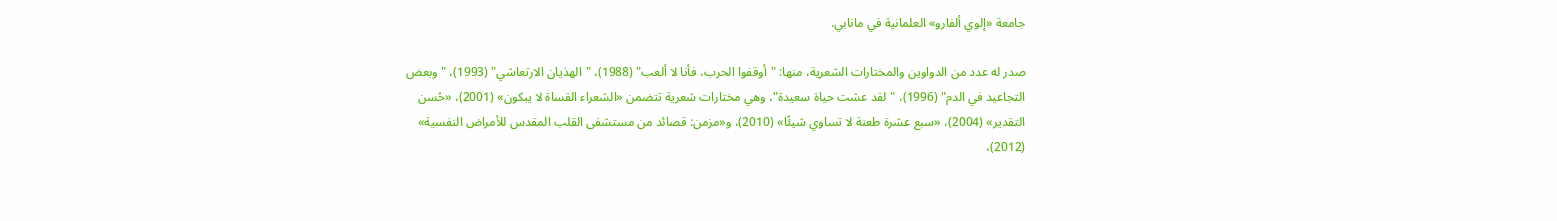جامعة «إلوي ألفارو» العلمانية في مانابي.

صدر له عدد من الدواوين والمختارات الشعرية، منها: "أوقفوا الحرب، فأنا لا ألعب" (1988)، "الهذيان الارتعاشي" (1993)، "وبعض التجاعيد في الدم" (1996)، "لقد عشت حياة سعيدة"، وهي مختارات شعرية تتضمن «الشعراء القساة لا يبكون» (2001)، «حُسن التقدير» (2004)، «سبع عشرة طعنة لا تساوي شيئًا» (2010)، و«مزمن: قصائد من مستشفى القلب المقدس للأمراض النفسية» (2012)،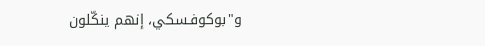و"بوكوفـسكي، إنهم ينكّلون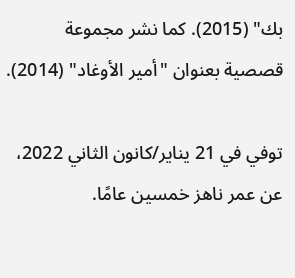بك" (2015). كما نشر مجموعة قصصية بعنوان "أمير الأوغاد" (2014).

توفي في 21 يناير/كانون الثاني 2022، عن عمر ناهز خمسين عامًا.